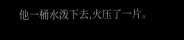他一桶水泼下去,火压了一片。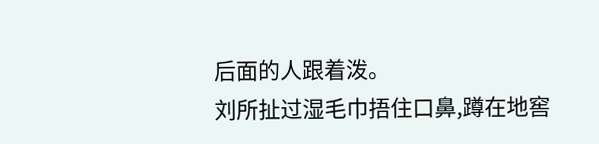后面的人跟着泼。
刘所扯过湿毛巾捂住口鼻,蹲在地窖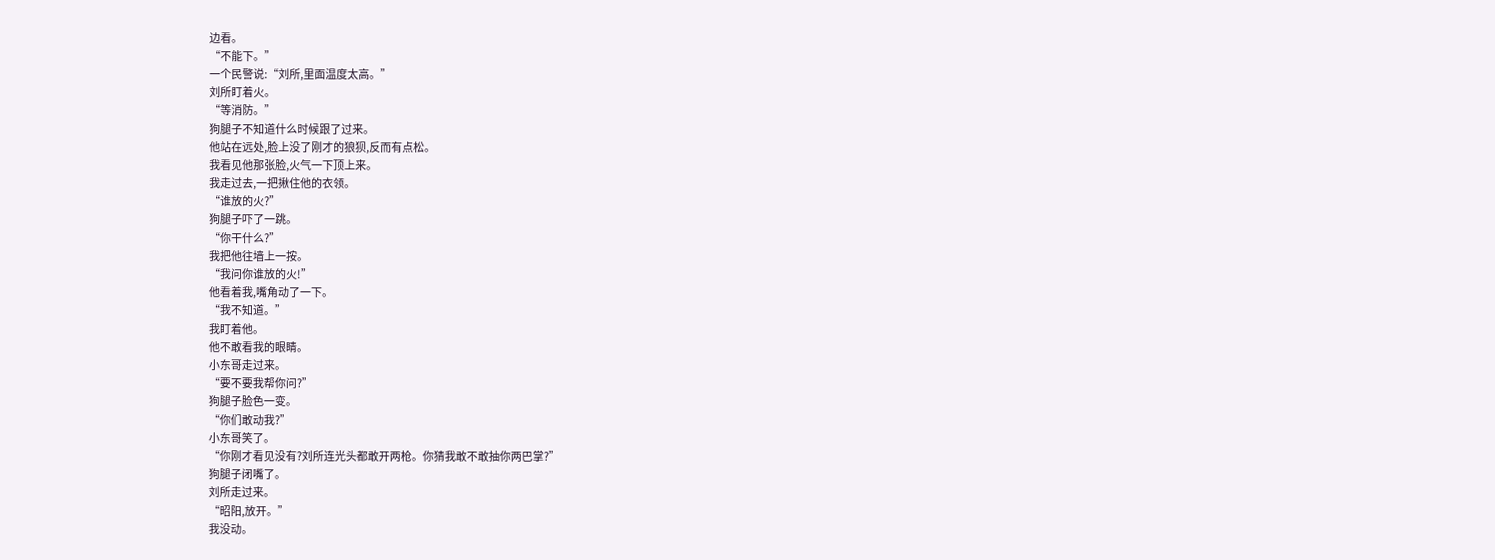边看。
“不能下。”
一个民警说:“刘所,里面温度太高。”
刘所盯着火。
“等消防。”
狗腿子不知道什么时候跟了过来。
他站在远处,脸上没了刚才的狼狈,反而有点松。
我看见他那张脸,火气一下顶上来。
我走过去,一把揪住他的衣领。
“谁放的火?”
狗腿子吓了一跳。
“你干什么?”
我把他往墙上一按。
“我问你谁放的火!”
他看着我,嘴角动了一下。
“我不知道。”
我盯着他。
他不敢看我的眼睛。
小东哥走过来。
“要不要我帮你问?”
狗腿子脸色一变。
“你们敢动我?”
小东哥笑了。
“你刚才看见没有?刘所连光头都敢开两枪。你猜我敢不敢抽你两巴掌?”
狗腿子闭嘴了。
刘所走过来。
“昭阳,放开。”
我没动。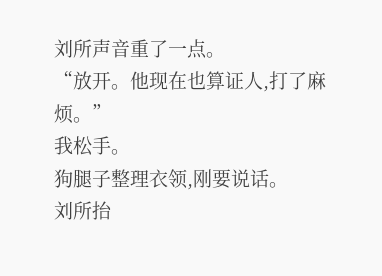刘所声音重了一点。
“放开。他现在也算证人,打了麻烦。”
我松手。
狗腿子整理衣领,刚要说话。
刘所抬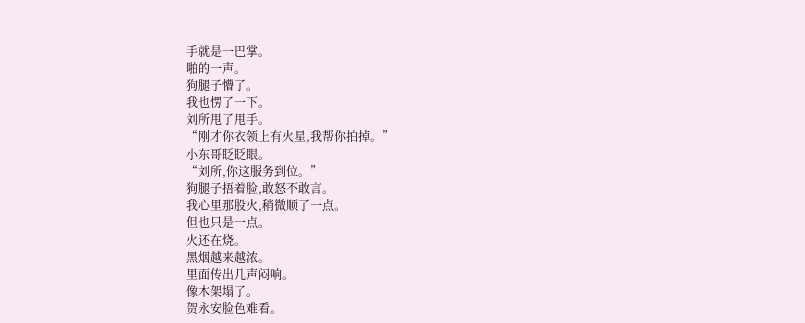手就是一巴掌。
啪的一声。
狗腿子懵了。
我也愣了一下。
刘所甩了甩手。
“刚才你衣领上有火星,我帮你拍掉。”
小东哥眨眨眼。
“刘所,你这服务到位。”
狗腿子捂着脸,敢怒不敢言。
我心里那股火,稍微顺了一点。
但也只是一点。
火还在烧。
黑烟越来越浓。
里面传出几声闷响。
像木架塌了。
贺永安脸色难看。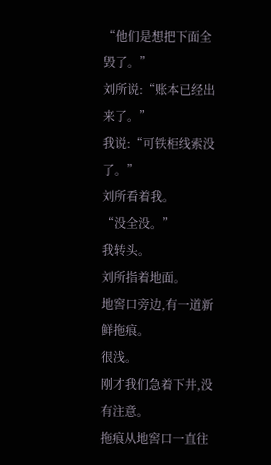“他们是想把下面全毁了。”
刘所说:“账本已经出来了。”
我说:“可铁柜线索没了。”
刘所看着我。
“没全没。”
我转头。
刘所指着地面。
地窖口旁边,有一道新鲜拖痕。
很浅。
刚才我们急着下井,没有注意。
拖痕从地窖口一直往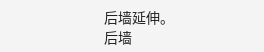后墙延伸。
后墙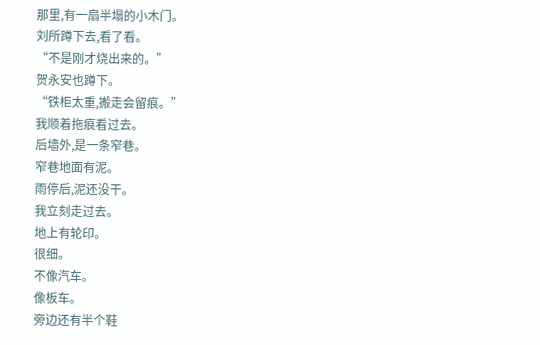那里,有一扇半塌的小木门。
刘所蹲下去,看了看。
“不是刚才烧出来的。”
贺永安也蹲下。
“铁柜太重,搬走会留痕。”
我顺着拖痕看过去。
后墙外,是一条窄巷。
窄巷地面有泥。
雨停后,泥还没干。
我立刻走过去。
地上有轮印。
很细。
不像汽车。
像板车。
旁边还有半个鞋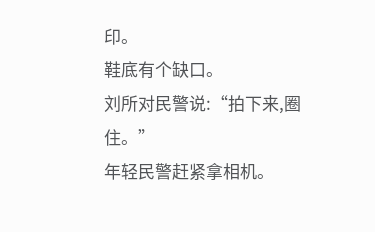印。
鞋底有个缺口。
刘所对民警说:“拍下来,圈住。”
年轻民警赶紧拿相机。